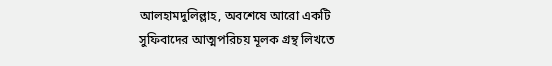আলহামদুলিল্লাহ, অবশেষে আরো একটি সুফিবাদের আত্মপরিচয় মূলক গ্রন্থ লিখতে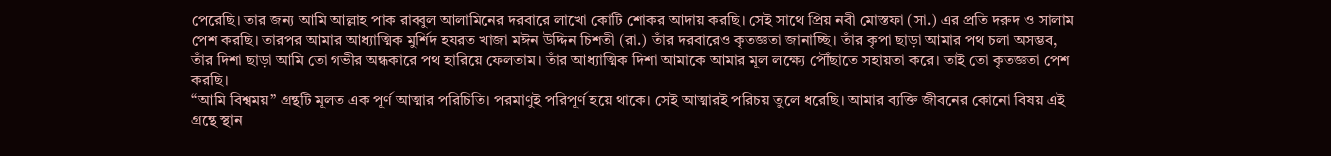পেরেছি। তার জন্য আমি আল্লাহ পাক রাব্বুল আলামিনের দরবারে লাখো কোটি শোকর আদায় করছি। সেই সাথে প্রিয় নবী মোস্তফা (সা.) এর প্রতি দরুদ ও সালাম পেশ করছি। তারপর আমার আধ্যাত্মিক মুর্শিদ হযরত খাজা মঈন উদ্দিন চিশতী (রা.) তাঁর দরবারেও কৃতজ্ঞতা জানাচ্ছি। তাঁর কৃপা ছাড়া আমার পথ চলা অসম্ভব, তাঁর দিশা ছাড়া আমি তো গভীর অন্ধকারে পথ হারিয়ে ফেলতাম। তাঁর আধ্যাত্মিক দিশা আমাকে আমার মূল লক্ষ্যে পৌঁছাতে সহায়তা করে। তাই তো কৃতজ্ঞতা পেশ করছি।
“আমি বিশ্বময়” গ্রন্থটি মূলত এক পূর্ণ আত্মার পরিচিতি। পরমাণুই পরিপূর্ণ হয়ে থাকে। সেই আত্মারই পরিচয় তুলে ধরেছি। আমার ব্যক্তি জীবনের কোনো বিষয় এই গ্রন্থে স্থান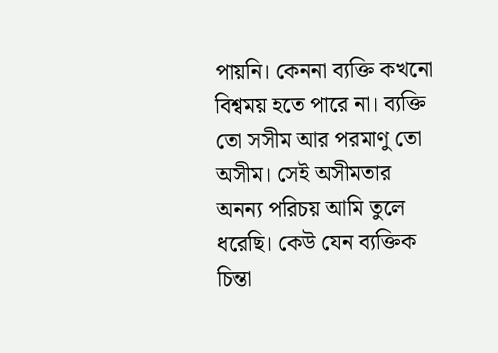পায়নি। কেননা ব্যক্তি কখনো বিশ্বময় হতে পারে না। ব্যক্তি তো সসীম আর পরমাণু তো অসীম। সেই অসীমতার অনন্য পরিচয় আমি তুলে ধরেছি। কেউ যেন ব্যক্তিক চিন্তা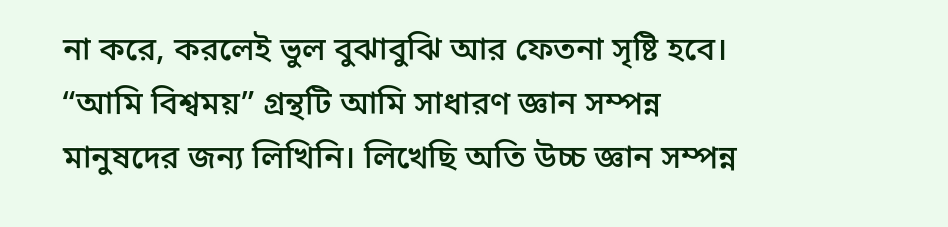না করে, করলেই ভুল বুঝাবুঝি আর ফেতনা সৃষ্টি হবে।
“আমি বিশ্বময়” গ্রন্থটি আমি সাধারণ জ্ঞান সম্পন্ন মানুষদের জন্য লিখিনি। লিখেছি অতি উচ্চ জ্ঞান সম্পন্ন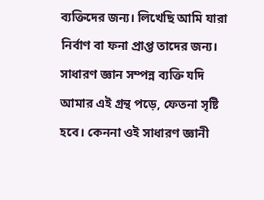ব্যক্তিদের জন্য। লিখেছি আমি যারা নির্বাণ বা ফনা প্রাপ্ত তাদের জন্য। সাধারণ জ্ঞান সম্পন্ন ব্যক্তি যদি আমার এই গ্রন্থ পড়ে, ফেতনা সৃষ্টি হবে। কেননা ওই সাধারণ জ্ঞানী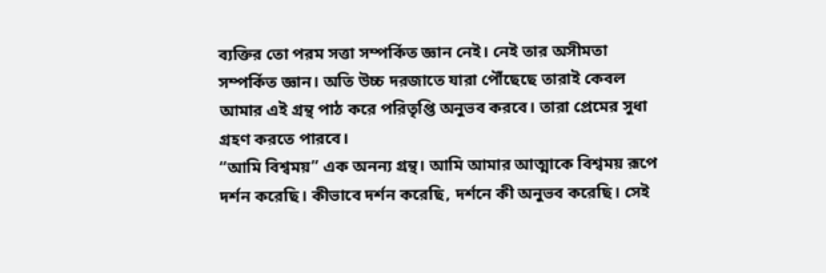ব্যক্তির তো পরম সত্তা সম্পর্কিত জ্ঞান নেই। নেই তার অসীমতা সম্পর্কিত জ্ঞান। অতি উচ্চ দরজাতে যারা পৌঁছেছে তারাই কেবল আমার এই গ্রন্থ পাঠ করে পরিতৃপ্তি অনুভব করবে। তারা প্রেমের সুধা গ্রহণ করতে পারবে।
“আমি বিশ্বময়” এক অনন্য গ্রন্থ। আমি আমার আত্মাকে বিশ্বময় রূপে দর্শন করেছি। কীভাবে দর্শন করেছি, দর্শনে কী অনুভব করেছি। সেই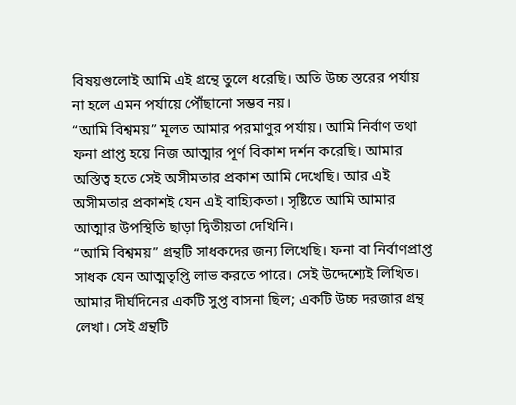বিষয়গুলোই আমি এই গ্রন্থে তুলে ধরেছি। অতি উচ্চ স্তরের পর্যায় না হলে এমন পর্যায়ে পৌঁছানো সম্ভব নয়।
“আমি বিশ্বময়” মূলত আমার পরমাণুর পর্যায়। আমি নির্বাণ তথা ফনা প্রাপ্ত হয়ে নিজ আত্মার পূর্ণ বিকাশ দর্শন করেছি। আমার অস্তিত্ব হতে সেই অসীমতার প্রকাশ আমি দেখেছি। আর এই অসীমতার প্রকাশই যেন এই বাহ্যিকতা। সৃষ্টিতে আমি আমার আত্মার উপস্থিতি ছাড়া দ্বিতীয়তা দেখিনি।
“আমি বিশ্বময়” গ্রন্থটি সাধকদের জন্য লিখেছি। ফনা বা নির্বাণপ্রাপ্ত সাধক যেন আত্মতৃপ্তি লাভ করতে পারে। সেই উদ্দেশ্যেই লিখিত। আমার দীর্ঘদিনের একটি সুপ্ত বাসনা ছিল; একটি উচ্চ দরজার গ্রন্থ লেখা। সেই গ্রন্থটি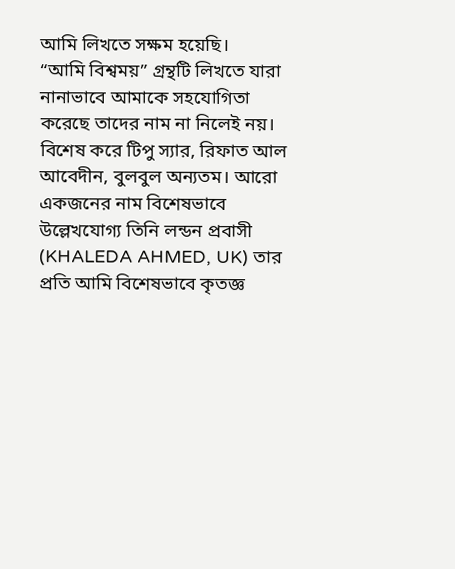আমি লিখতে সক্ষম হয়েছি।
“আমি বিশ্বময়” গ্রন্থটি লিখতে যারা নানাভাবে আমাকে সহযোগিতা করেছে তাদের নাম না নিলেই নয়। বিশেষ করে টিপু স্যার, রিফাত আল আবেদীন, বুলবুল অন্যতম। আরো একজনের নাম বিশেষভাবে উল্লেখযোগ্য তিনি লন্ডন প্রবাসী (KHALEDA AHMED, UK) তার প্রতি আমি বিশেষভাবে কৃতজ্ঞ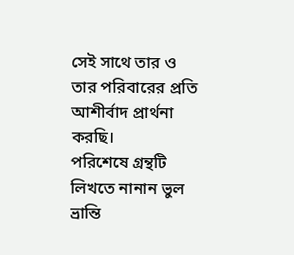সেই সাথে তার ও তার পরিবারের প্রতি আশীর্বাদ প্রার্থনা করছি।
পরিশেষে গ্রন্থটি লিখতে নানান ভুল ভ্রান্তি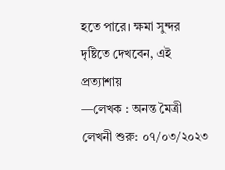হতে পারে। ক্ষমা সুন্দর দৃষ্টিতে দেখবেন, এই প্রত্যাশায়
—লেখক : অনন্ত মৈত্রী
লেখনী শুরু: ০৭/০৩/২০২৩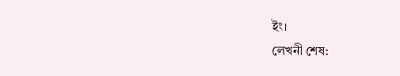ইং।
লেখনী শেষ: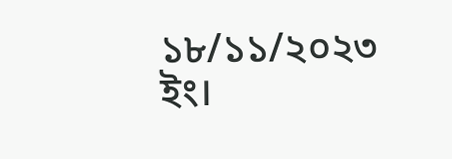১৮/১১/২০২৩ ইং।